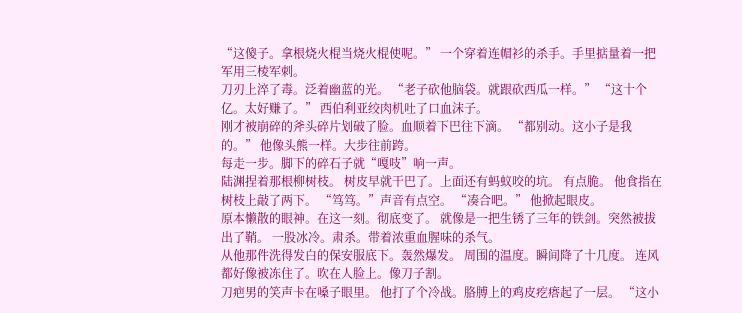“这傻子。拿根烧火棍当烧火棍使呢。” 一个穿着连帽衫的杀手。手里掂量着一把军用三棱军刺。
刀刃上淬了毒。泛着幽蓝的光。 “老子砍他脑袋。就跟砍西瓜一样。” “这十个亿。太好赚了。” 西伯利亚绞肉机吐了口血沫子。
刚才被崩碎的斧头碎片划破了脸。血顺着下巴往下滴。 “都别动。这小子是我的。” 他像头熊一样。大步往前跨。
每走一步。脚下的碎石子就“嘎吱”响一声。
陆渊捏着那根柳树枝。 树皮早就干巴了。上面还有蚂蚁咬的坑。 有点脆。 他食指在树枝上敲了两下。 “笃笃。”声音有点空。 “凑合吧。” 他掀起眼皮。
原本懒散的眼神。在这一刻。彻底变了。 就像是一把生锈了三年的铁剑。突然被拔出了鞘。 一股冰冷。肃杀。带着浓重血腥味的杀气。
从他那件洗得发白的保安服底下。轰然爆发。 周围的温度。瞬间降了十几度。 连风都好像被冻住了。吹在人脸上。像刀子割。
刀疤男的笑声卡在嗓子眼里。 他打了个冷战。胳膊上的鸡皮疙瘩起了一层。 “这小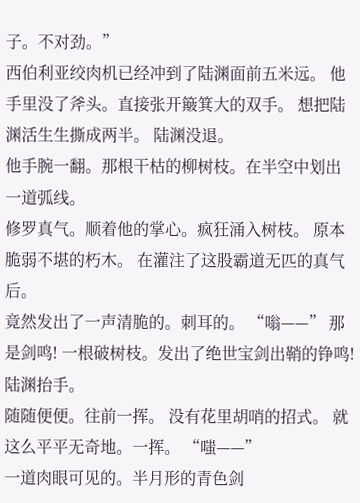子。不对劲。”
西伯利亚绞肉机已经冲到了陆渊面前五米远。 他手里没了斧头。直接张开簸箕大的双手。 想把陆渊活生生撕成两半。 陆渊没退。
他手腕一翻。那根干枯的柳树枝。在半空中划出一道弧线。
修罗真气。顺着他的掌心。疯狂涌入树枝。 原本脆弱不堪的朽木。 在灌注了这股霸道无匹的真气后。
竟然发出了一声清脆的。刺耳的。 “嗡——” 那是剑鸣! 一根破树枝。发出了绝世宝剑出鞘的铮鸣! 陆渊抬手。
随随便便。往前一挥。 没有花里胡哨的招式。 就这么平平无奇地。一挥。 “嗤——”
一道肉眼可见的。半月形的青色剑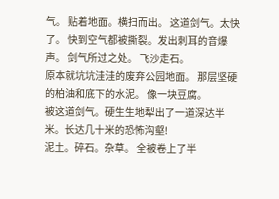气。 贴着地面。横扫而出。 这道剑气。太快了。 快到空气都被撕裂。发出刺耳的音爆声。 剑气所过之处。 飞沙走石。
原本就坑坑洼洼的废弃公园地面。 那层坚硬的柏油和底下的水泥。 像一块豆腐。
被这道剑气。硬生生地犁出了一道深达半米。长达几十米的恐怖沟壑!
泥土。碎石。杂草。 全被卷上了半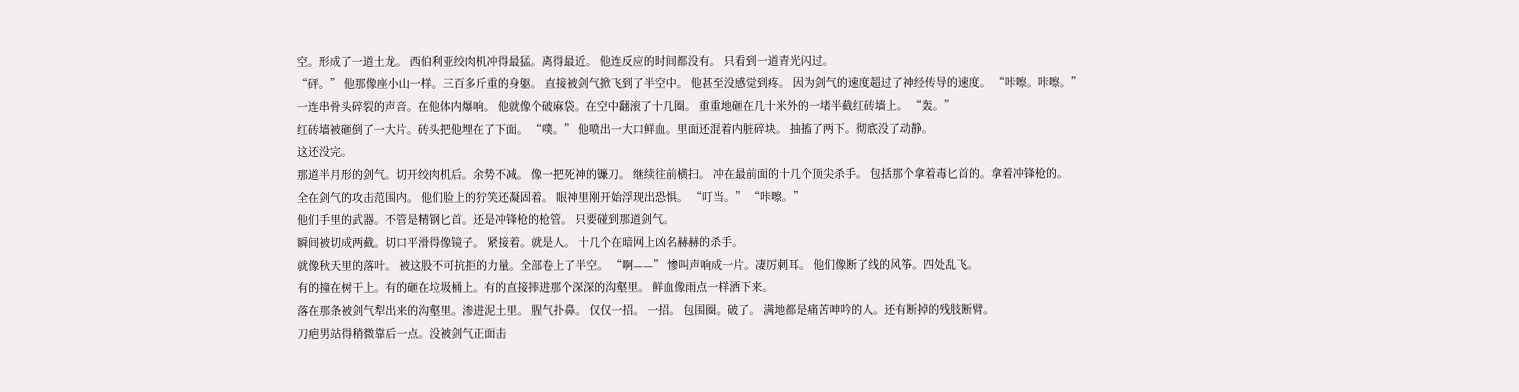空。形成了一道土龙。 西伯利亚绞肉机冲得最猛。离得最近。 他连反应的时间都没有。 只看到一道青光闪过。
“砰。” 他那像座小山一样。三百多斤重的身躯。 直接被剑气掀飞到了半空中。 他甚至没感觉到疼。 因为剑气的速度超过了神经传导的速度。 “咔嚓。咔嚓。”
一连串骨头碎裂的声音。在他体内爆响。 他就像个破麻袋。在空中翻滚了十几圈。 重重地砸在几十米外的一堵半截红砖墙上。 “轰。”
红砖墙被砸倒了一大片。砖头把他埋在了下面。 “噗。” 他喷出一大口鲜血。里面还混着内脏碎块。 抽搐了两下。彻底没了动静。
这还没完。
那道半月形的剑气。切开绞肉机后。余势不减。 像一把死神的镰刀。 继续往前横扫。 冲在最前面的十几个顶尖杀手。 包括那个拿着毒匕首的。拿着冲锋枪的。
全在剑气的攻击范围内。 他们脸上的狞笑还凝固着。 眼神里刚开始浮现出恐惧。 “叮当。” “咔嚓。”
他们手里的武器。不管是精钢匕首。还是冲锋枪的枪管。 只要碰到那道剑气。
瞬间被切成两截。切口平滑得像镜子。 紧接着。就是人。 十几个在暗网上凶名赫赫的杀手。
就像秋天里的落叶。 被这股不可抗拒的力量。全部卷上了半空。 “啊——” 惨叫声响成一片。凄厉刺耳。 他们像断了线的风筝。四处乱飞。
有的撞在树干上。有的砸在垃圾桶上。有的直接摔进那个深深的沟壑里。 鲜血像雨点一样洒下来。
落在那条被剑气犁出来的沟壑里。渗进泥土里。 腥气扑鼻。 仅仅一招。 一招。 包围圈。破了。 满地都是痛苦呻吟的人。还有断掉的残肢断臂。
刀疤男站得稍微靠后一点。没被剑气正面击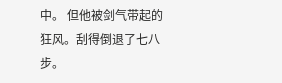中。 但他被剑气带起的狂风。刮得倒退了七八步。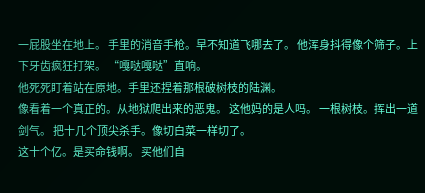一屁股坐在地上。 手里的消音手枪。早不知道飞哪去了。 他浑身抖得像个筛子。上下牙齿疯狂打架。 “嘎哒嘎哒”直响。
他死死盯着站在原地。手里还捏着那根破树枝的陆渊。
像看着一个真正的。从地狱爬出来的恶鬼。 这他妈的是人吗。 一根树枝。挥出一道剑气。 把十几个顶尖杀手。像切白菜一样切了。
这十个亿。是买命钱啊。 买他们自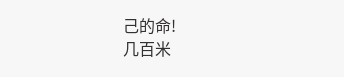己的命!
几百米